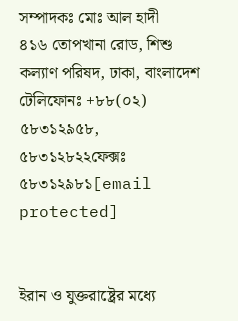সম্পাদকঃ মোঃ আল হাদী
৪১৬ তোপখানা রোড, শিশু কল্যাণ পরিষদ, ঢাকা, বাংলাদেশ
টেলিফোনঃ +৮৮(০২) ৫৮৩১২৯৫৮, ৫৮৩১২৮২২ফেক্সঃ ৫৮৩১২৯৮১[email protected]


ইরান ও যুক্তরাষ্ট্রের মধ্যে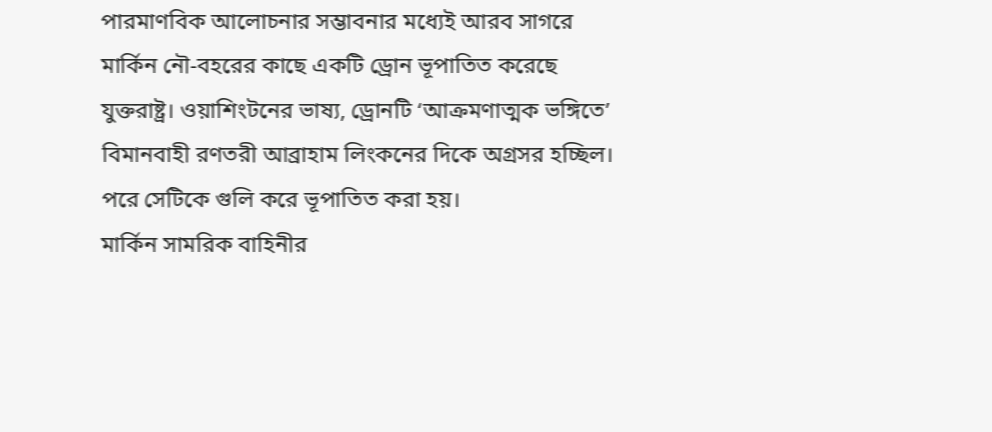পারমাণবিক আলোচনার সম্ভাবনার মধ্যেই আরব সাগরে মার্কিন নৌ-বহরের কাছে একটি ড্রোন ভূপাতিত করেছে যুক্তরাষ্ট্র। ওয়াশিংটনের ভাষ্য, ড্রোনটি ‘আক্রমণাত্মক ভঙ্গিতে’ বিমানবাহী রণতরী আব্রাহাম লিংকনের দিকে অগ্রসর হচ্ছিল। পরে সেটিকে গুলি করে ভূপাতিত করা হয়।
মার্কিন সামরিক বাহিনীর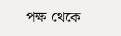পক্ষ থেকে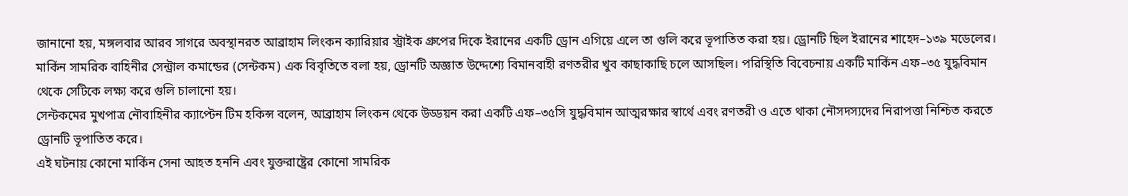জানানো হয়, মঙ্গলবার আরব সাগরে অবস্থানরত আব্রাহাম লিংকন ক্যারিয়ার স্ট্রাইক গ্রুপের দিকে ইরানের একটি ড্রোন এগিয়ে এলে তা গুলি করে ভূপাতিত করা হয়। ড্রোনটি ছিল ইরানের শাহেদ–১৩৯ মডেলের।
মার্কিন সামরিক বাহিনীর সেন্ট্রাল কমান্ডের (সেন্টকম) এক বিবৃতিতে বলা হয়, ড্রোনটি অজ্ঞাত উদ্দেশ্যে বিমানবাহী রণতরীর খুব কাছাকাছি চলে আসছিল। পরিস্থিতি বিবেচনায় একটি মার্কিন এফ–৩৫ যুদ্ধবিমান থেকে সেটিকে লক্ষ্য করে গুলি চালানো হয়।
সেন্টকমের মুখপাত্র নৌবাহিনীর ক্যাপ্টেন টিম হকিন্স বলেন, আব্রাহাম লিংকন থেকে উড্ডয়ন করা একটি এফ–৩৫সি যুদ্ধবিমান আত্মরক্ষার স্বার্থে এবং রণতরী ও এতে থাকা নৌসদস্যদের নিরাপত্তা নিশ্চিত করতে ড্রোনটি ভূপাতিত করে।
এই ঘটনায় কোনো মার্কিন সেনা আহত হননি এবং যুক্তরাষ্ট্রের কোনো সামরিক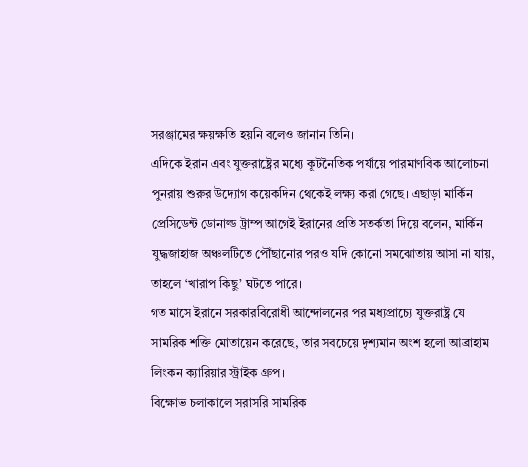সরঞ্জামের ক্ষয়ক্ষতি হয়নি বলেও জানান তিনি।
এদিকে ইরান এবং যুক্তরাষ্ট্রের মধ্যে কূটনৈতিক পর্যায়ে পারমাণবিক আলোচনা পুনরায় শুরুর উদ্যোগ কয়েকদিন থেকেই লক্ষ্য করা গেছে। এছাড়া মার্কিন প্রেসিডেন্ট ডোনাল্ড ট্রাম্প আগেই ইরানের প্রতি সতর্কতা দিয়ে বলেন, মার্কিন যুদ্ধজাহাজ অঞ্চলটিতে পৌঁছানোর পরও যদি কোনো সমঝোতায় আসা না যায়, তাহলে ‘খারাপ কিছু’ ঘটতে পারে।
গত মাসে ইরানে সরকারবিরোধী আন্দোলনের পর মধ্যপ্রাচ্যে যুক্তরাষ্ট্র যে সামরিক শক্তি মোতায়েন করেছে, তার সবচেয়ে দৃশ্যমান অংশ হলো আব্রাহাম লিংকন ক্যারিয়ার স্ট্রাইক গ্রুপ।
বিক্ষোভ চলাকালে সরাসরি সামরিক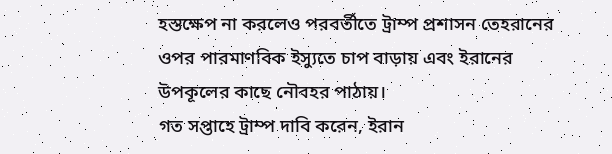হস্তক্ষেপ না করলেও পরবর্তীতে ট্রাম্প প্রশাসন তেহরানের ওপর পারমাণবিক ইস্যুতে চাপ বাড়ায় এবং ইরানের উপকূলের কাছে নৌবহর পাঠায়।
গত সপ্তাহে ট্রাম্প দাবি করেন, ইরান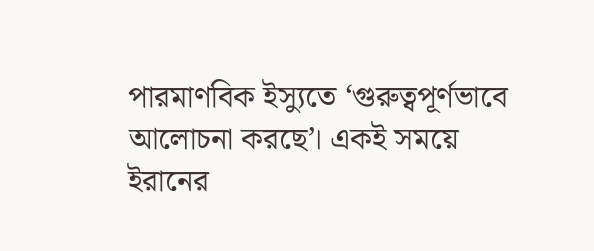পারমাণবিক ইস্যুতে ‘গুরুত্বপূর্ণভাবে আলোচনা করছে’। একই সময়ে ইরানের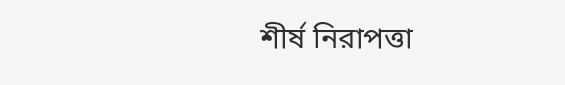শীর্ষ নিরাপত্তা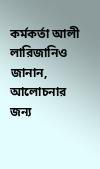কর্মকর্তা আলী লারিজানিও জানান, আলোচনার জন্য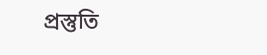প্রস্তুতি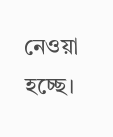নেওয়া হচ্ছে।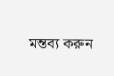মন্তব্য করুন